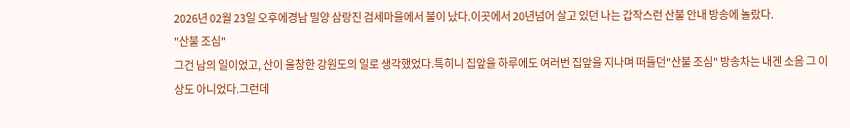2026년 02월 23일 오후에경남 밀양 삼랑진 검세마을에서 불이 났다.이곳에서 20년넘어 살고 있던 나는 갑작스런 산불 안내 방송에 놀랐다.
"산불 조심"
그건 남의 일이었고, 산이 울창한 강원도의 일로 생각했었다.특히니 집앞을 하루에도 여러번 집앞을 지나며 떠들던"산불 조심" 방송차는 내겐 소음 그 이상도 아니었다.그런데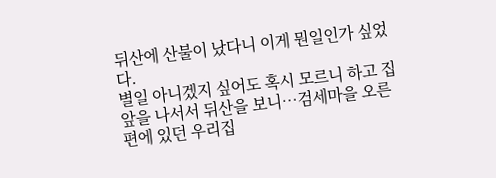뒤산에 산불이 났다니 이게 뭔일인가 싶었다.
별일 아니겠지 싶어도 혹시 모르니 하고 집앞을 나서서 뒤산을 보니…검세마을 오른편에 있던 우리집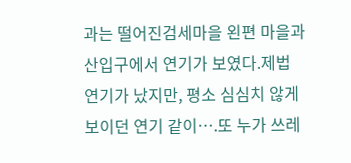과는 떨어진검세마을 왼편 마을과 산입구에서 연기가 보였다.제법 연기가 났지만, 평소 심심치 않게 보이던 연기 같이….또 누가 쓰레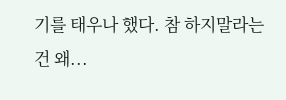기를 태우나 했다. 참 하지말라는 건 왜...